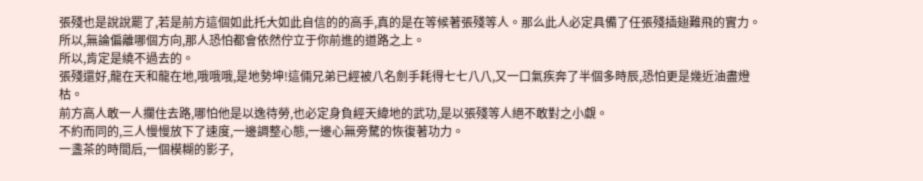張殘也是說說罷了,若是前方這個如此托大如此自信的的高手,真的是在等候著張殘等人。那么此人必定具備了任張殘插翅難飛的實力。所以,無論偏離哪個方向,那人恐怕都會依然佇立于你前進的道路之上。
所以,肯定是繞不過去的。
張殘還好,龍在天和龍在地,哦哦哦,是地勢坤!這倆兄弟已經被八名劍手耗得七七八八,又一口氣疾奔了半個多時辰,恐怕更是幾近油盡燈枯。
前方高人敢一人攔住去路,哪怕他是以逸待勞,也必定身負經天緯地的武功,是以張殘等人絕不敢對之小覷。
不約而同的,三人慢慢放下了速度,一邊調整心態,一邊心無旁騖的恢復著功力。
一盞茶的時間后,一個模糊的影子,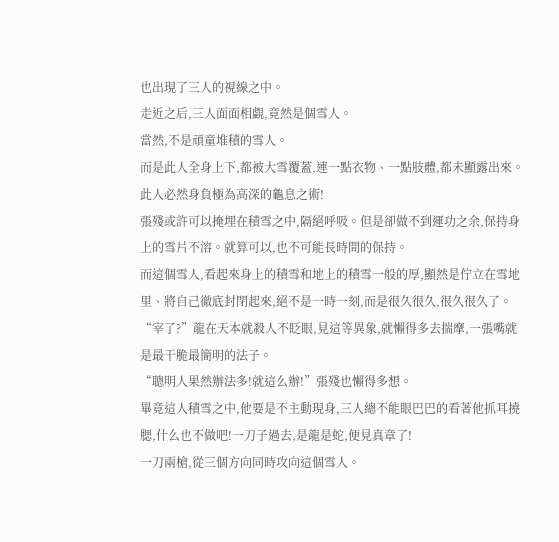也出現了三人的視線之中。
走近之后,三人面面相覷,竟然是個雪人。
當然,不是頑童堆積的雪人。
而是此人全身上下,都被大雪覆蓋,連一點衣物、一點肢體,都未顯露出來。
此人必然身負極為高深的龜息之術!
張殘或許可以掩埋在積雪之中,隔絕呼吸。但是卻做不到運功之余,保持身上的雪片不溶。就算可以,也不可能長時間的保持。
而這個雪人,看起來身上的積雪和地上的積雪一般的厚,顯然是佇立在雪地里、將自己徹底封閉起來,絕不是一時一刻,而是很久很久,很久很久了。
“宰了?”龍在天本就殺人不眨眼,見這等異象,就懶得多去揣摩,一張嘴就是最干脆最簡明的法子。
“聰明人果然辦法多!就這么辦!”張殘也懶得多想。
畢竟這人積雪之中,他要是不主動現身,三人總不能眼巴巴的看著他抓耳撓腮,什么也不做吧!一刀子過去,是龍是蛇,便見真章了!
一刀兩槍,從三個方向同時攻向這個雪人。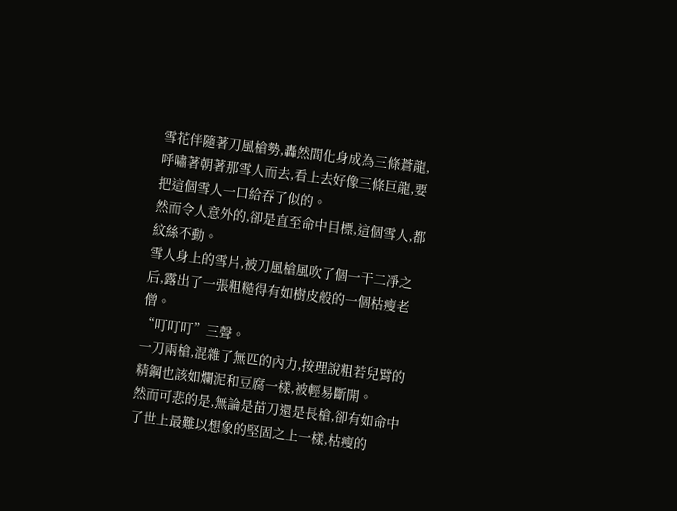雪花伴隨著刀風槍勢,轟然間化身成為三條蒼龍,呼嘯著朝著那雪人而去,看上去好像三條巨龍,要把這個雪人一口給吞了似的。
然而令人意外的,卻是直至命中目標,這個雪人,都紋絲不動。
雪人身上的雪片,被刀風槍風吹了個一干二凈之后,露出了一張粗糙得有如樹皮般的一個枯瘦老僧。
“叮叮叮”三聲。
一刀兩槍,混雜了無匹的內力,按理說粗若兒臂的精鋼也該如爛泥和豆腐一樣,被輕易斷開。
然而可悲的是,無論是苗刀還是長槍,卻有如命中了世上最難以想象的堅固之上一樣,枯瘦的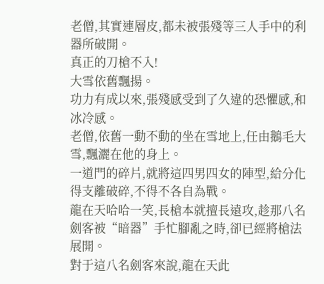老僧,其實連層皮,都未被張殘等三人手中的利器所破開。
真正的刀槍不入!
大雪依舊飄揚。
功力有成以來,張殘感受到了久違的恐懼感,和冰冷感。
老僧,依舊一動不動的坐在雪地上,任由鵝毛大雪,飄灑在他的身上。
一道門的碎片,就將這四男四女的陣型,給分化得支離破碎,不得不各自為戰。
龍在天哈哈一笑,長槍本就擅長遠攻,趁那八名劍客被“暗器”手忙腳亂之時,卻已經將槍法展開。
對于這八名劍客來說,龍在天此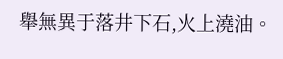舉無異于落井下石,火上澆油。